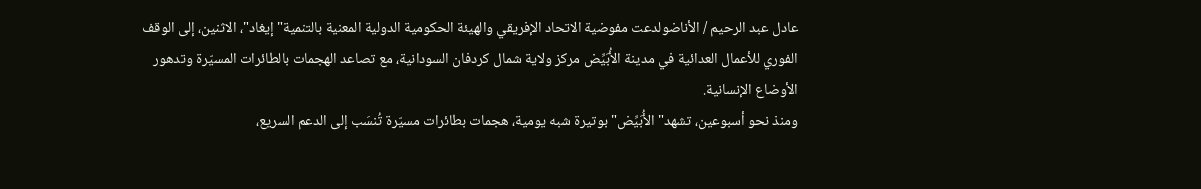عادل عبد الرحيم / الأناضولدعت مفوضية الاتحاد الإفريقي والهيئة الحكومية الدولية المعنية بالتنمية" إيغاد"، الاثنين، إلى الوقف الفوري للأعمال العدائية في مدينة الأُبَيِّض مركز ولاية شمال كردفان السودانية، مع تصاعد الهجمات بالطائرات المسيّرة وتدهور الأوضاع الإنسانية.
ومنذ نحو أسبوعين، تشهد" الأُبَيِّض" بوتيرة شبه يومية، هجمات بطائرات مسيّرة تُنسَب إلى الدعم السريع،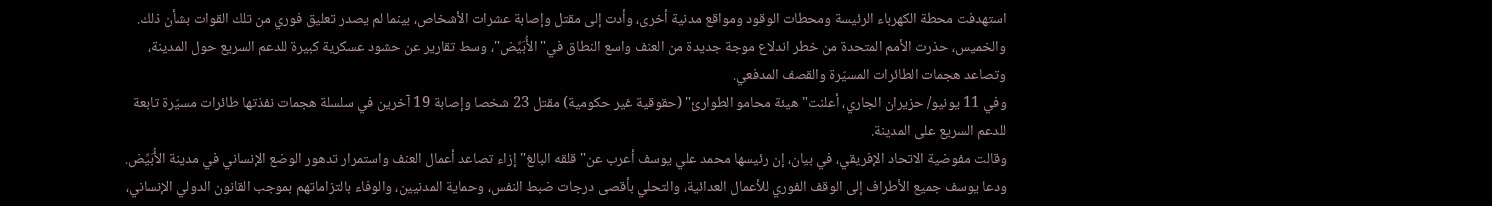استهدفت محطة الكهرباء الرئيسة ومحطات الوقود ومواقع مدنية أخرى، وأدت إلى مقتل وإصابة عشرات الأشخاص، بينما لم يصدر تعليق فوري من تلك القوات بشأن ذلك.
والخميس، حذرت الأمم المتحدة من خطر اندلاع موجة جديدة من العنف واسع النطاق في" الأُبَيِّض"، وسط تقارير عن حشود عسكرية كبيرة للدعم السريع حول المدينة، وتصاعد هجمات الطائرات المسيّرة والقصف المدفعي.
وفي 11 يونيو/ حزيران الجاري، أعلنت" هيئة محامو الطوارئ" (حقوقية غير حكومية) مقتل 23 شخصا وإصابة 19 آخرين في سلسلة هجمات نفذتها طائرات مسيّرة تابعة للدعم السريع على المدينة.
وقالت مفوضية الاتحاد الإفريقي، في بيان، إن رئيسها محمد علي يوسف أعرب عن" قلقه البالغ" إزاء تصاعد أعمال العنف واستمرار تدهور الوضع الإنساني في مدينة الأُبَيِّض.
ودعا يوسف جميع الأطراف إلى الوقف الفوري للأعمال العدائية، والتحلي بأقصى درجات ضبط النفس، وحماية المدنيين، والوفاء بالتزاماتهم بموجب القانون الدولي الإنساني،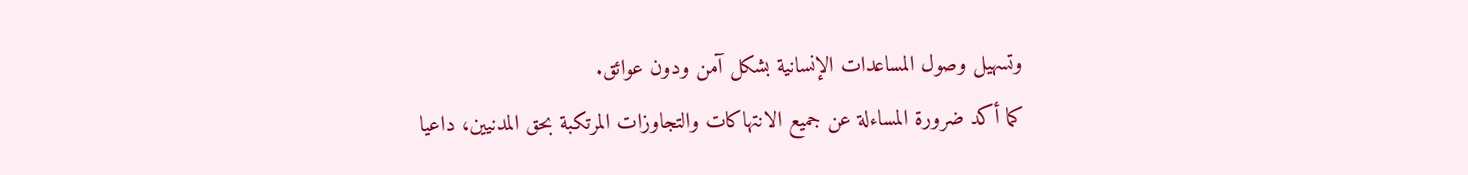وتسهيل وصول المساعدات الإنسانية بشكل آمن ودون عوائق.
كما أكد ضرورة المساءلة عن جميع الانتهاكات والتجاوزات المرتكبة بحق المدنيين، داعيا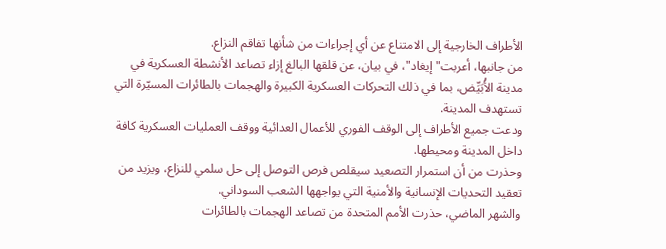الأطراف الخارجية إلى الامتناع عن أي إجراءات من شأنها تفاقم النزاع.
من جانبها، أعربت" إيغاد"، في بيان، عن قلقها البالغ إزاء تصاعد الأنشطة العسكرية في مدينة الأُبَيِّض، بما في ذلك التحركات العسكرية الكبيرة والهجمات بالطائرات المسيّرة التي تستهدف المدينة.
ودعت جميع الأطراف إلى الوقف الفوري للأعمال العدائية ووقف العمليات العسكرية كافة داخل المدينة ومحيطها.
وحذرت من أن استمرار التصعيد سيقلص فرص التوصل إلى حل سلمي للنزاع، ويزيد من تعقيد التحديات الإنسانية والأمنية التي يواجهها الشعب السوداني.
والشهر الماضي، حذرت الأمم المتحدة من تصاعد الهجمات بالطائرات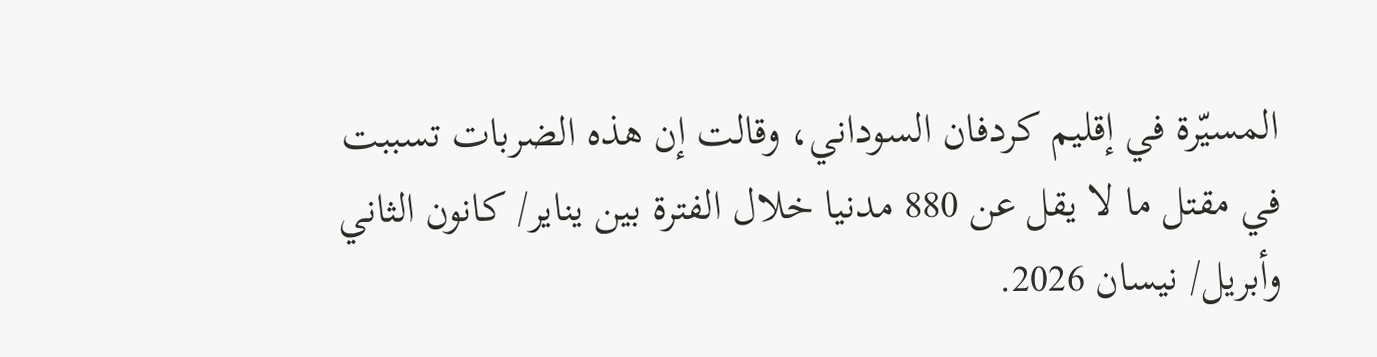المسيّرة في إقليم كردفان السوداني، وقالت إن هذه الضربات تسببت في مقتل ما لا يقل عن 880 مدنيا خلال الفترة بين يناير/ كانون الثاني وأبريل/ نيسان 2026.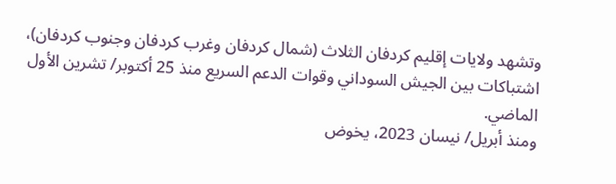وتشهد ولايات إقليم كردفان الثلاث (شمال كردفان وغرب كردفان وجنوب كردفان)، اشتباكات بين الجيش السوداني وقوات الدعم السريع منذ 25 أكتوبر/ تشرين الأول الماضي.
ومنذ أبريل/ نيسان 2023، يخوض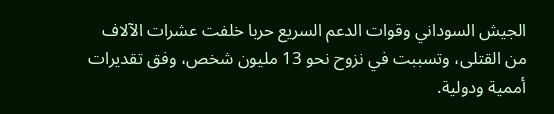الجيش السوداني وقوات الدعم السريع حربا خلفت عشرات الآلاف من القتلى، وتسببت في نزوح نحو 13 مليون شخص، وفق تقديرات أممية ودولية.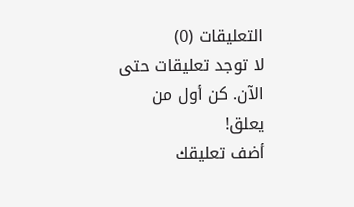التعليقات (0)
لا توجد تعليقات حتى الآن. كن أول من يعلق!
أضف تعليقك